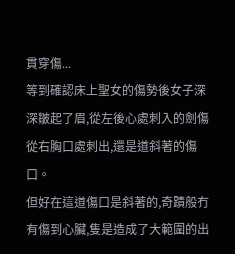貫穿傷...
等到確認床上聖女的傷勢後女子深深皺起了眉,從左後心處刺入的劍傷從右胸口處刺出,還是道斜著的傷口。
但好在這道傷口是斜著的,奇蹟般冇有傷到心臟,隻是造成了大範圍的出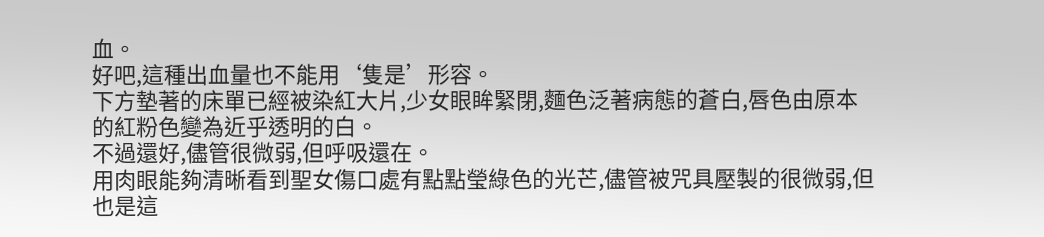血。
好吧,這種出血量也不能用‘隻是’形容。
下方墊著的床單已經被染紅大片,少女眼眸緊閉,麵色泛著病態的蒼白,唇色由原本的紅粉色變為近乎透明的白。
不過還好,儘管很微弱,但呼吸還在。
用肉眼能夠清晰看到聖女傷口處有點點瑩綠色的光芒,儘管被咒具壓製的很微弱,但也是這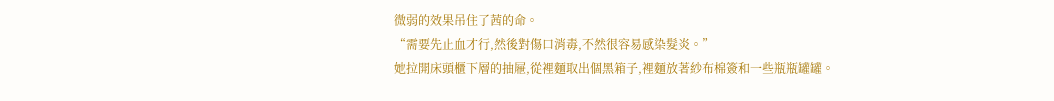微弱的效果吊住了茜的命。
“需要先止血才行,然後對傷口消毒,不然很容易感染髮炎。”
她拉開床頭櫃下層的抽屜,從裡麵取出個黑箱子,裡麵放著紗布棉簽和一些瓶瓶罐罐。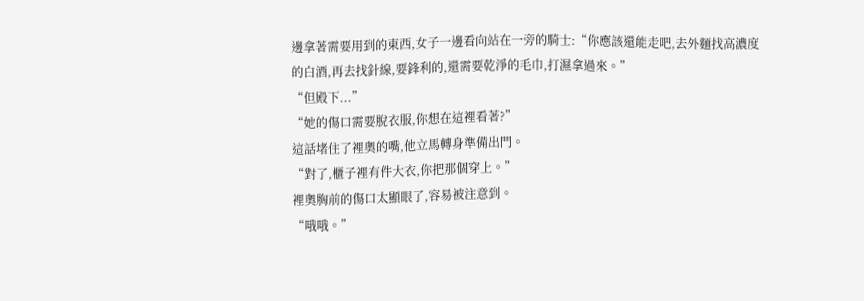邊拿著需要用到的東西,女子一邊看向站在一旁的騎士:“你應該還能走吧,去外麵找高濃度的白酒,再去找針線,要鋒利的,還需要乾淨的毛巾,打濕拿過來。”
“但殿下...”
“她的傷口需要脫衣服,你想在這裡看著?”
這話堵住了裡奧的嘴,他立馬轉身準備出門。
“對了,櫃子裡有件大衣,你把那個穿上。”
裡奧胸前的傷口太顯眼了,容易被注意到。
“哦哦。”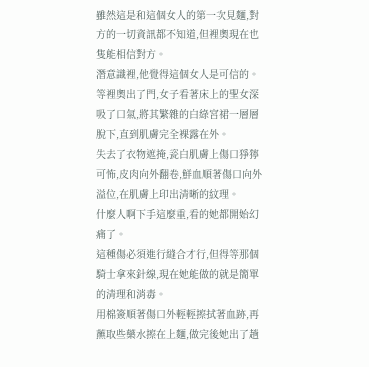雖然這是和這個女人的第一次見麵,對方的一切資訊都不知道,但裡奧現在也隻能相信對方。
潛意識裡,他覺得這個女人是可信的。
等裡奧出了門,女子看著床上的聖女深吸了口氣,將其繁雜的白綠宮裙一層層脫下,直到肌膚完全裸露在外。
失去了衣物遮掩,瓷白肌膚上傷口猙獰可怖,皮肉向外翻卷,鮮血順著傷口向外溢位,在肌膚上印出清晰的紋理。
什麼人啊下手這麼重,看的她都開始幻痛了。
這種傷必須進行縫合才行,但得等那個騎士拿來針線,現在她能做的就是簡單的清理和消毒。
用棉簽順著傷口外輕輕擦拭著血跡,再蘸取些藥水擦在上麵,做完後她出了趟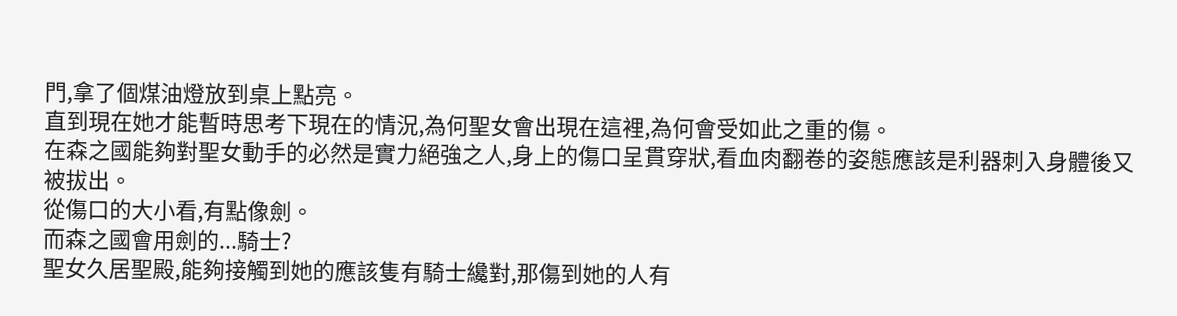門,拿了個煤油燈放到桌上點亮。
直到現在她才能暫時思考下現在的情況,為何聖女會出現在這裡,為何會受如此之重的傷。
在森之國能夠對聖女動手的必然是實力絕強之人,身上的傷口呈貫穿狀,看血肉翻卷的姿態應該是利器刺入身體後又被拔出。
從傷口的大小看,有點像劍。
而森之國會用劍的...騎士?
聖女久居聖殿,能夠接觸到她的應該隻有騎士纔對,那傷到她的人有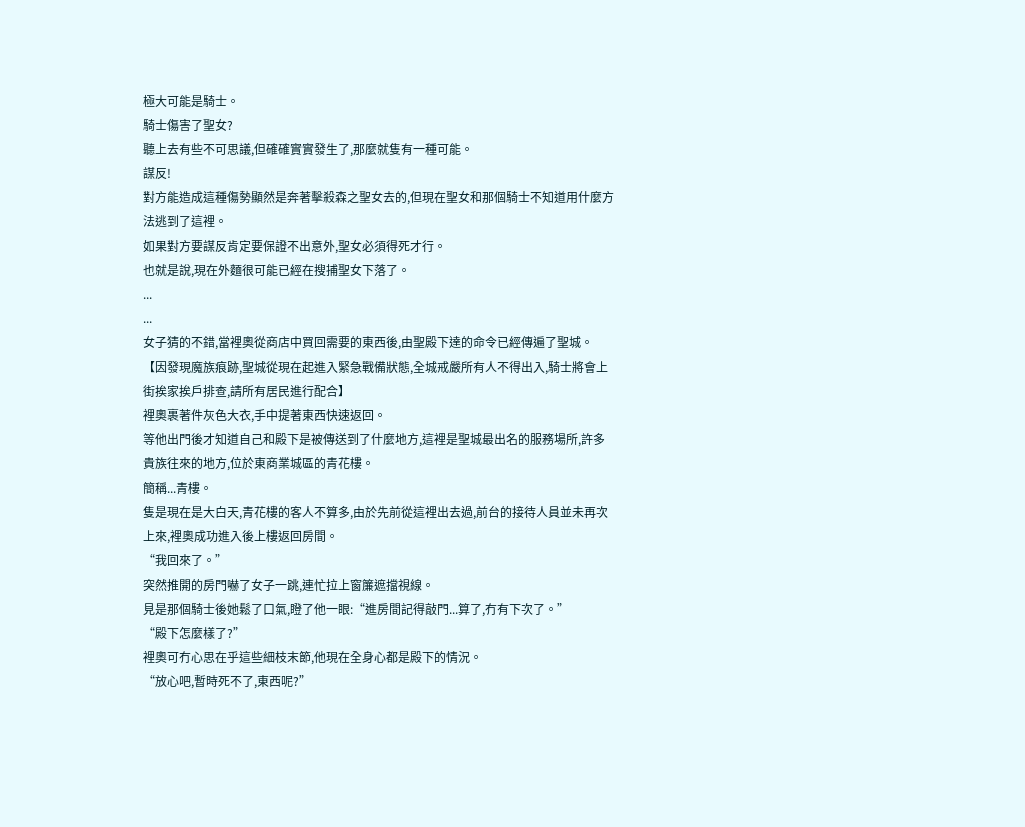極大可能是騎士。
騎士傷害了聖女?
聽上去有些不可思議,但確確實實發生了,那麼就隻有一種可能。
謀反!
對方能造成這種傷勢顯然是奔著擊殺森之聖女去的,但現在聖女和那個騎士不知道用什麼方法逃到了這裡。
如果對方要謀反肯定要保證不出意外,聖女必須得死才行。
也就是說,現在外麵很可能已經在搜捕聖女下落了。
...
...
女子猜的不錯,當裡奧從商店中買回需要的東西後,由聖殿下達的命令已經傳遍了聖城。
【因發現魔族痕跡,聖城從現在起進入緊急戰備狀態,全城戒嚴所有人不得出入,騎士將會上街挨家挨戶排查,請所有居民進行配合】
裡奧裹著件灰色大衣,手中提著東西快速返回。
等他出門後才知道自己和殿下是被傳送到了什麼地方,這裡是聖城最出名的服務場所,許多貴族往來的地方,位於東商業城區的青花樓。
簡稱...青樓。
隻是現在是大白天,青花樓的客人不算多,由於先前從這裡出去過,前台的接待人員並未再次上來,裡奧成功進入後上樓返回房間。
“我回來了。”
突然推開的房門嚇了女子一跳,連忙拉上窗簾遮擋視線。
見是那個騎士後她鬆了口氣,瞪了他一眼:“進房間記得敲門...算了,冇有下次了。”
“殿下怎麼樣了?”
裡奧可冇心思在乎這些細枝末節,他現在全身心都是殿下的情況。
“放心吧,暫時死不了,東西呢?”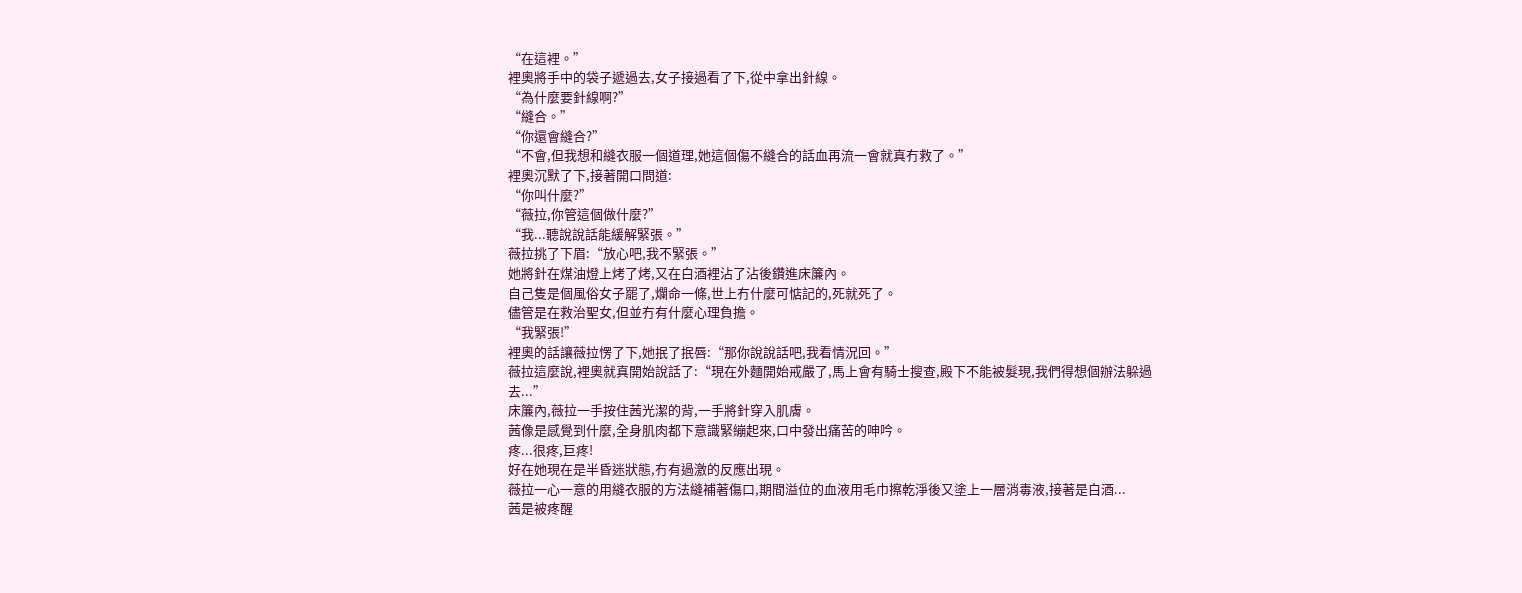“在這裡。”
裡奧將手中的袋子遞過去,女子接過看了下,從中拿出針線。
“為什麼要針線啊?”
“縫合。”
“你還會縫合?”
“不會,但我想和縫衣服一個道理,她這個傷不縫合的話血再流一會就真冇救了。”
裡奧沉默了下,接著開口問道:
“你叫什麼?”
“薇拉,你管這個做什麼?”
“我...聽說說話能緩解緊張。”
薇拉挑了下眉:“放心吧,我不緊張。”
她將針在煤油燈上烤了烤,又在白酒裡沾了沾後鑽進床簾內。
自己隻是個風俗女子罷了,爛命一條,世上冇什麼可惦記的,死就死了。
儘管是在救治聖女,但並冇有什麼心理負擔。
“我緊張!”
裡奧的話讓薇拉愣了下,她抿了抿唇:“那你說說話吧,我看情況回。”
薇拉這麼說,裡奧就真開始說話了:“現在外麵開始戒嚴了,馬上會有騎士搜查,殿下不能被髮現,我們得想個辦法躲過去...”
床簾內,薇拉一手按住茜光潔的背,一手將針穿入肌膚。
茜像是感覺到什麼,全身肌肉都下意識緊繃起來,口中發出痛苦的呻吟。
疼...很疼,巨疼!
好在她現在是半昏迷狀態,冇有過激的反應出現。
薇拉一心一意的用縫衣服的方法縫補著傷口,期間溢位的血液用毛巾擦乾淨後又塗上一層消毒液,接著是白酒...
茜是被疼醒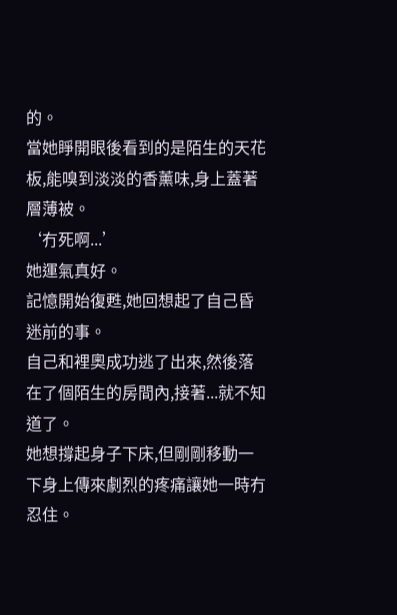的。
當她睜開眼後看到的是陌生的天花板,能嗅到淡淡的香薰味,身上蓋著層薄被。
‘冇死啊...’
她運氣真好。
記憶開始復甦,她回想起了自己昏迷前的事。
自己和裡奧成功逃了出來,然後落在了個陌生的房間內,接著...就不知道了。
她想撐起身子下床,但剛剛移動一下身上傳來劇烈的疼痛讓她一時冇忍住。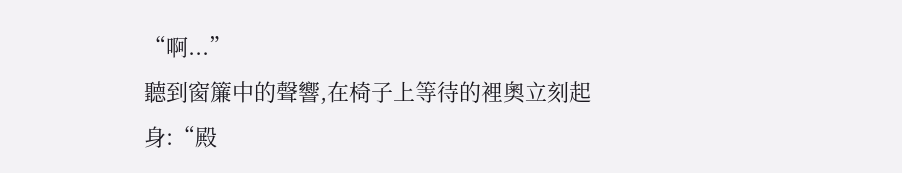“啊...”
聽到窗簾中的聲響,在椅子上等待的裡奧立刻起身:“殿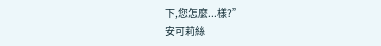下,您怎麼...樣?”
安可莉絲